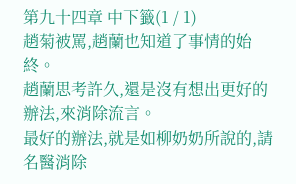第九十四章 中下籤(1 / 1)
趙菊被罵,趙蘭也知道了事情的始終。
趙蘭思考許久,還是沒有想出更好的辦法,來消除流言。
最好的辦法,就是如柳奶奶所說的,請名醫消除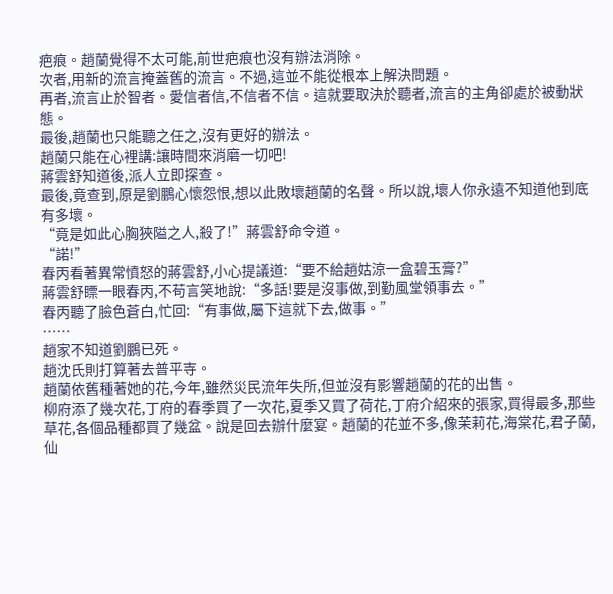疤痕。趙蘭覺得不太可能,前世疤痕也沒有辦法消除。
次者,用新的流言掩蓋舊的流言。不過,這並不能從根本上解決問題。
再者,流言止於智者。愛信者信,不信者不信。這就要取決於聽者,流言的主角卻處於被動狀態。
最後,趙蘭也只能聽之任之,沒有更好的辦法。
趙蘭只能在心裡講:讓時間來消磨一切吧!
蔣雲舒知道後,派人立即探查。
最後,竟查到,原是劉鵬心懷怨恨,想以此敗壞趙蘭的名聲。所以說,壞人你永遠不知道他到底有多壞。
“竟是如此心胸狹隘之人,殺了!”蔣雲舒命令道。
“諾!”
春丙看著異常憤怒的蔣雲舒,小心提議道:“要不給趙姑涼一盒碧玉膏?”
蔣雲舒瞟一眼春丙,不苟言笑地說:“多話!要是沒事做,到勤風堂領事去。”
春丙聽了臉色蒼白,忙回:“有事做,屬下這就下去,做事。”
……
趙家不知道劉鵬已死。
趙沈氏則打算著去普平寺。
趙蘭依舊種著她的花,今年,雖然災民流年失所,但並沒有影響趙蘭的花的出售。
柳府添了幾次花,丁府的春季買了一次花,夏季又買了荷花,丁府介紹來的張家,買得最多,那些草花,各個品種都買了幾盆。說是回去辦什麼宴。趙蘭的花並不多,像茉莉花,海棠花,君子蘭,仙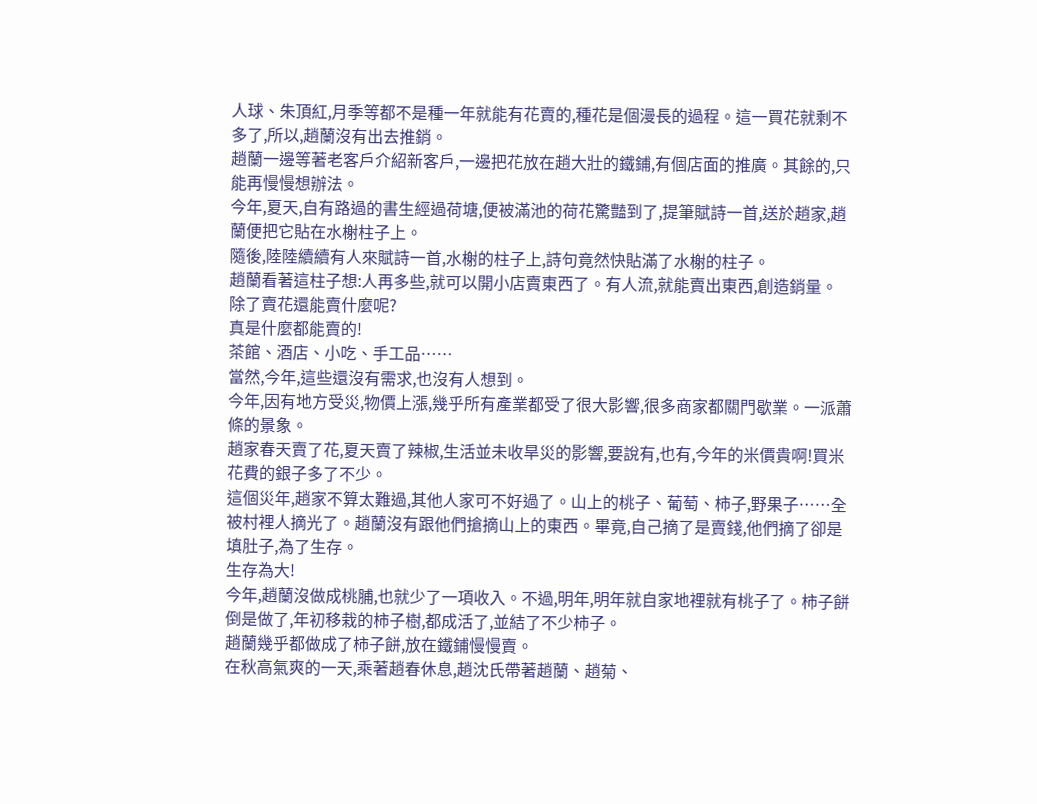人球、朱頂紅,月季等都不是種一年就能有花賣的,種花是個漫長的過程。這一買花就剩不多了,所以,趙蘭沒有出去推銷。
趙蘭一邊等著老客戶介紹新客戶,一邊把花放在趙大壯的鐵鋪,有個店面的推廣。其餘的,只能再慢慢想辦法。
今年,夏天,自有路過的書生經過荷塘,便被滿池的荷花驚豔到了,提筆賦詩一首,送於趙家,趙蘭便把它貼在水榭柱子上。
隨後,陸陸續續有人來賦詩一首,水榭的柱子上,詩句竟然快貼滿了水榭的柱子。
趙蘭看著這柱子想:人再多些,就可以開小店賣東西了。有人流,就能賣出東西,創造銷量。
除了賣花還能賣什麼呢?
真是什麼都能賣的!
茶館、酒店、小吃、手工品……
當然,今年,這些還沒有需求,也沒有人想到。
今年,因有地方受災,物價上漲,幾乎所有產業都受了很大影響,很多商家都關門歇業。一派蕭條的景象。
趙家春天賣了花,夏天賣了辣椒,生活並未收旱災的影響,要說有,也有,今年的米價貴啊!買米花費的銀子多了不少。
這個災年,趙家不算太難過,其他人家可不好過了。山上的桃子、葡萄、柿子,野果子……全被村裡人摘光了。趙蘭沒有跟他們搶摘山上的東西。畢竟,自己摘了是賣錢,他們摘了卻是填肚子,為了生存。
生存為大!
今年,趙蘭沒做成桃脯,也就少了一項收入。不過,明年,明年就自家地裡就有桃子了。柿子餅倒是做了,年初移栽的柿子樹,都成活了,並結了不少柿子。
趙蘭幾乎都做成了柿子餅,放在鐵鋪慢慢賣。
在秋高氣爽的一天,乘著趙春休息,趙沈氏帶著趙蘭、趙菊、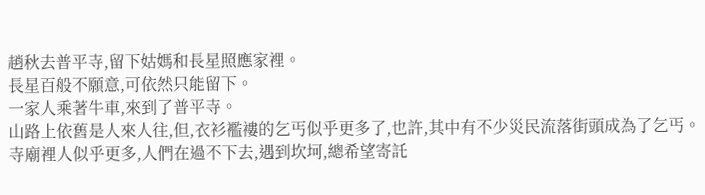趙秋去普平寺,留下姑媽和長星照應家裡。
長星百般不願意,可依然只能留下。
一家人乘著牛車,來到了普平寺。
山路上依舊是人來人往,但,衣衫襤褸的乞丐似乎更多了,也許,其中有不少災民流落街頭成為了乞丐。
寺廟裡人似乎更多,人們在過不下去,遇到坎坷,總希望寄託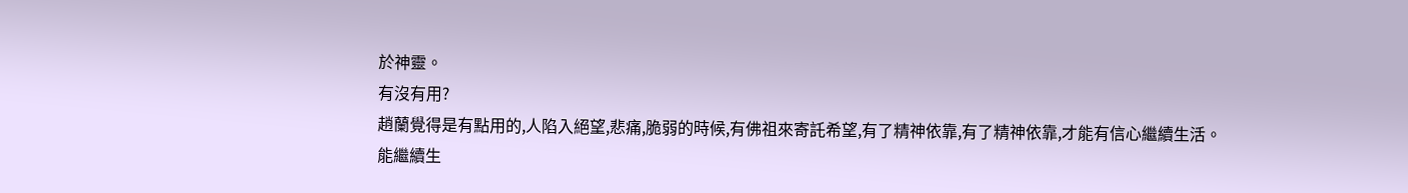於神靈。
有沒有用?
趙蘭覺得是有點用的,人陷入絕望,悲痛,脆弱的時候,有佛祖來寄託希望,有了精神依靠,有了精神依靠,才能有信心繼續生活。能繼續生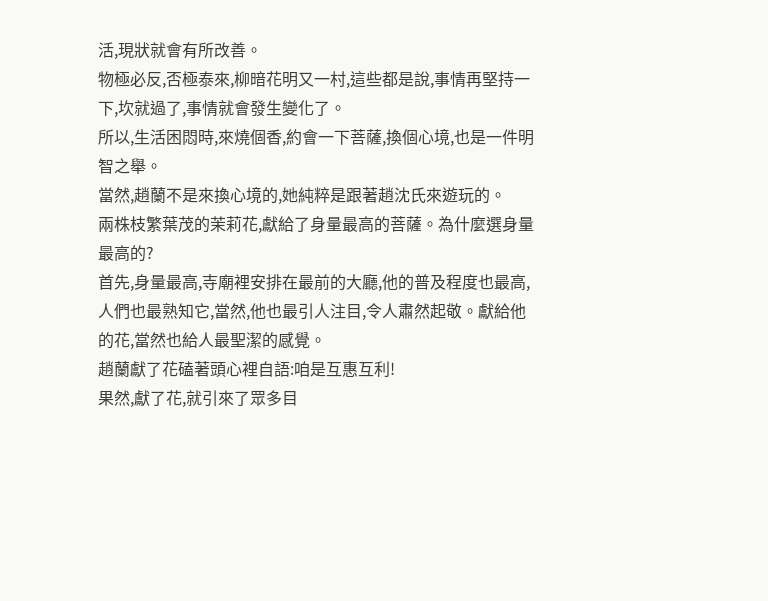活,現狀就會有所改善。
物極必反,否極泰來,柳暗花明又一村,這些都是說,事情再堅持一下,坎就過了,事情就會發生變化了。
所以,生活困悶時,來燒個香,約會一下菩薩,換個心境,也是一件明智之舉。
當然,趙蘭不是來換心境的,她純粹是跟著趙沈氏來遊玩的。
兩株枝繁葉茂的茉莉花,獻給了身量最高的菩薩。為什麼選身量最高的?
首先,身量最高,寺廟裡安排在最前的大廳,他的普及程度也最高,人們也最熟知它,當然,他也最引人注目,令人肅然起敬。獻給他的花,當然也給人最聖潔的感覺。
趙蘭獻了花磕著頭心裡自語:咱是互惠互利!
果然,獻了花,就引來了眾多目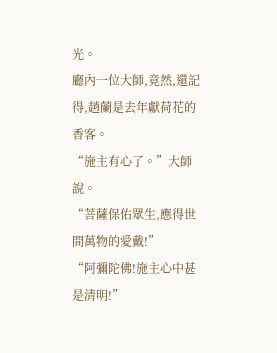光。
廳內一位大師,竟然,還記得,趙蘭是去年獻荷花的香客。
“施主有心了。”大師說。
“菩薩保佑眾生,應得世間萬物的愛戴!”
“阿彌陀佛!施主心中甚是清明!”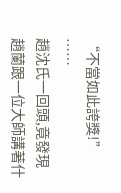“不當如此誇獎!”
……
趙沈氏一回頭,竟發現趙蘭跟一位大師講著什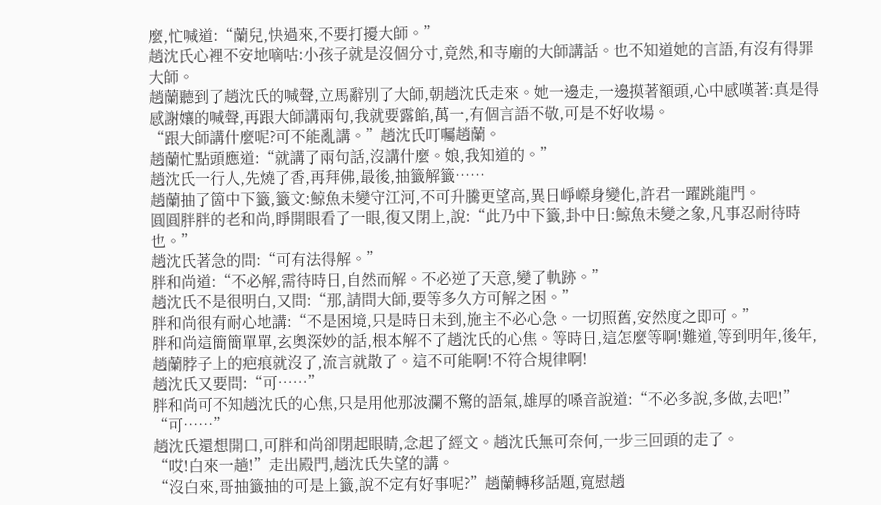麼,忙喊道:“蘭兒,快過來,不要打擾大師。”
趙沈氏心裡不安地嘀咕:小孩子就是沒個分寸,竟然,和寺廟的大師講話。也不知道她的言語,有沒有得罪大師。
趙蘭聽到了趙沈氏的喊聲,立馬辭別了大師,朝趙沈氏走來。她一邊走,一邊摸著額頭,心中感嘆著:真是得感謝孃的喊聲,再跟大師講兩句,我就要露餡,萬一,有個言語不敬,可是不好收場。
“跟大師講什麼呢?可不能亂講。”趙沈氏叮囑趙蘭。
趙蘭忙點頭應道:“就講了兩句話,沒講什麼。娘,我知道的。”
趙沈氏一行人,先燒了香,再拜佛,最後,抽籤解籤……
趙蘭抽了箇中下籤,籤文:鯨魚未變守江河,不可升騰更望高,異日崢嶸身變化,許君一躍跳龍門。
圓圓胖胖的老和尚,睜開眼看了一眼,復又閉上,說:“此乃中下籤,卦中日:鯨魚未變之象,凡事忍耐待時也。”
趙沈氏著急的問:“可有法得解。”
胖和尚道:“不必解,需待時日,自然而解。不必逆了天意,變了軌跡。”
趙沈氏不是很明白,又問:“那,請問大師,要等多久方可解之困。”
胖和尚很有耐心地講:“不是困境,只是時日未到,施主不必心急。一切照舊,安然度之即可。”
胖和尚這簡簡單單,玄奧深妙的話,根本解不了趙沈氏的心焦。等時日,這怎麼等啊!難道,等到明年,後年,趙蘭脖子上的疤痕就沒了,流言就散了。這不可能啊!不符合規律啊!
趙沈氏又要問:“可……”
胖和尚可不知趙沈氏的心焦,只是用他那波瀾不驚的語氣,雄厚的嗓音說道:“不必多說,多做,去吧!”
“可……”
趙沈氏還想開口,可胖和尚卻閉起眼睛,念起了經文。趙沈氏無可奈何,一步三回頭的走了。
“哎!白來一趟!”走出殿門,趙沈氏失望的講。
“沒白來,哥抽籤抽的可是上籤,說不定有好事呢?”趙蘭轉移話題,寬慰趙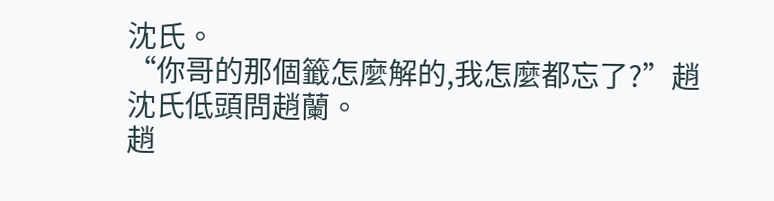沈氏。
“你哥的那個籤怎麼解的,我怎麼都忘了?”趙沈氏低頭問趙蘭。
趙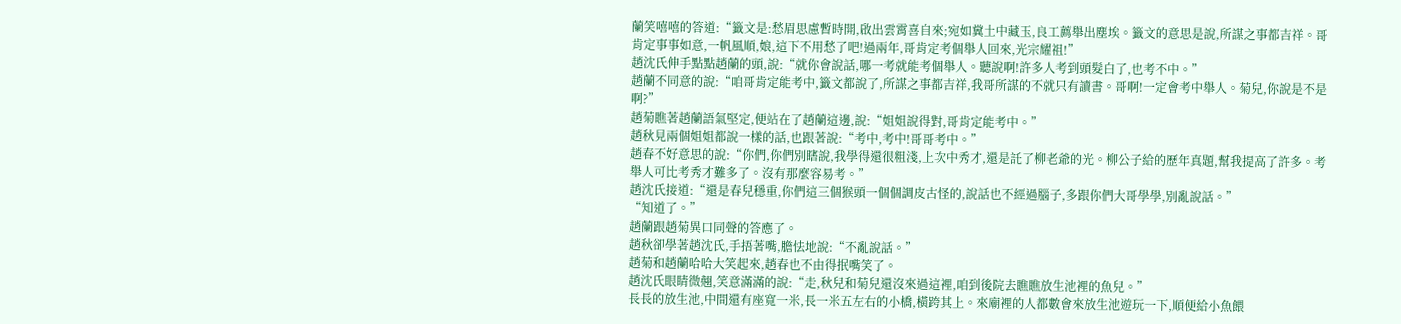蘭笑嘻嘻的答道:“籤文是:愁眉思慮暫時開,啟出雲霄喜自來;宛如糞土中藏玉,良工薦舉出塵埃。籤文的意思是說,所謀之事都吉祥。哥肯定事事如意,一帆風順,娘,這下不用愁了吧!過兩年,哥肯定考個舉人回來,光宗耀祖!”
趙沈氏伸手點點趙蘭的頭,說:“就你會說話,哪一考就能考個舉人。聽說啊!許多人考到頭髮白了,也考不中。”
趙蘭不同意的說:“咱哥肯定能考中,籤文都說了,所謀之事都吉祥,我哥所謀的不就只有讀書。哥啊!一定會考中舉人。菊兒,你說是不是啊?”
趙菊瞧著趙蘭語氣堅定,便站在了趙蘭這邊,說:“姐姐說得對,哥肯定能考中。”
趙秋見兩個姐姐都說一樣的話,也跟著說:“考中,考中!哥哥考中。”
趙春不好意思的說:“你們,你們別瞎說,我學得還很粗淺,上次中秀才,還是託了柳老爺的光。柳公子給的歷年真題,幫我提高了許多。考舉人可比考秀才難多了。沒有那麼容易考。”
趙沈氏接道:“還是春兒穩重,你們這三個猴頭一個個調皮古怪的,說話也不經過腦子,多跟你們大哥學學,別亂說話。”
“知道了。”
趙蘭跟趙菊異口同聲的答應了。
趙秋卻學著趙沈氏,手捂著嘴,膽怯地說:“不亂說話。”
趙菊和趙蘭哈哈大笑起來,趙春也不由得抿嘴笑了。
趙沈氏眼睛微翹,笑意滿滿的說:“走,秋兒和菊兒還沒來過這裡,咱到後院去瞧瞧放生池裡的魚兒。”
長長的放生池,中間還有座寬一米,長一米五左右的小橋,橫跨其上。來廟裡的人都數會來放生池遊玩一下,順便給小魚餵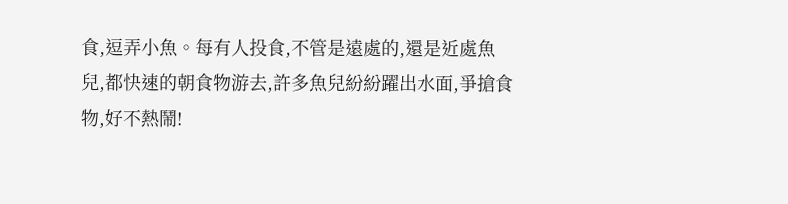食,逗弄小魚。每有人投食,不管是遠處的,還是近處魚兒,都快速的朝食物游去,許多魚兒紛紛躍出水面,爭搶食物,好不熱鬧!